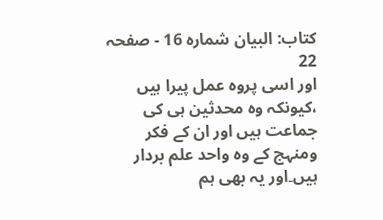کتاب: البیان شمارہ 16 - صفحہ 22
اور اسی پروہ عمل پیرا ہیں ،کیونکہ وہ محدثین ہی کی جماعت ہیں اور ان کے فکر ومنہج کے وہ واحد علم بردار ہیں۔اور یہ بھی ہم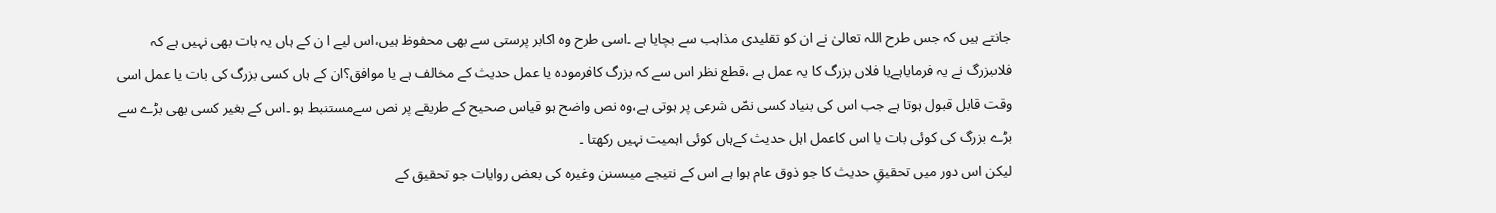جانتے ہیں کہ جس طرح اللہ تعالیٰ نے ان کو تقلیدی مذاہب سے بچایا ہے ۔اسی طرح وہ اکابر پرستی سے بھی محفوظ ہیں،اس لیے ا ن کے ہاں یہ بات بھی نہیں ہے کہ فلاںبزرگ نے یہ فرمایاہےیا فلاں بزرگ کا یہ عمل ہے ،قطع نظر اس سے کہ بزرگ کافرمودہ یا عمل حدیث کے مخالف ہے یا موافق؟ان کے ہاں کسی بزرگ کی بات یا عمل اسی وقت قابل قبول ہوتا ہے جب اس کی بنیاد کسی نصّ شرعی پر ہوتی ہے،وہ نص واضح ہو قیاس صحیح کے طریقے پر نص سےمستنبط ہو ۔اس کے بغیر کسی بھی بڑے سے بڑے بزرگ کی کوئی بات یا اس کاعمل اہل حدیث کےہاں کوئی اہمیت نہیں رکھتا ۔
لیکن اس دور میں تحقیقِ حدیث کا جو ذوق عام ہوا ہے اس کے نتیجے میںسنن وغیرہ کی بعض روایات جو تحقیق کے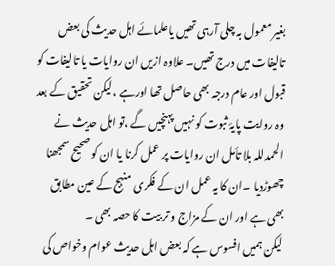بغیر معمول بہ چلی آرہی تھیں یاعلمائے اہل حدیث کی بعض تالیفات میں درج تھیں۔ علاوہ ازیں ان روایات یا تالیفات کو قبول اور عام درجہ بھی حاصل تھا اورہے ،لیکن تحقیق کے بعد وہ روایت پایۂ ثبوت کو نہیں پہنچیں گے ،تو اہل حدیث نے الحمدللہ بلا تأمل ان روایات پر عمل کرنا یا ان کو صحیح سمجھنا چھوڑدیا ۔ان کا یہ عمل ان کے فکری منہج کے عین مطابق بھی ہے اور ان کے مزاج و تر بیت کا حصہ بھی ۔
لیکن ہمیں افسوس ہے کہ بعض اہل حدیث عوام وخواص کی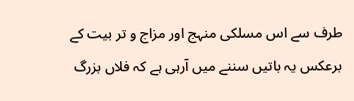طرف سے اس مسلکی منہج اور مزاج و تر بیت کے برعکس یہ باتیں سننے میں آرہی ہے کہ فلاں بزرگ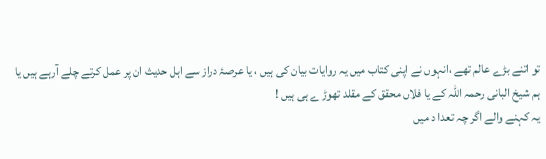تو اتنے بڑے عالم تھے ،انہوں نے اپنی کتاب میں یہ روایات بیان کی ہیں ، یا عرصۂ دراز سے اہل حدیث ان پر عمل کرتے چلے آرہے ہیں یا ہم شیخ البانی رحمہ اللہ کے یا فلاں محقق کے مقلد تھوڑ ے ہی ہیں !
یہ کہنے والے اگر چہ تعدا د میں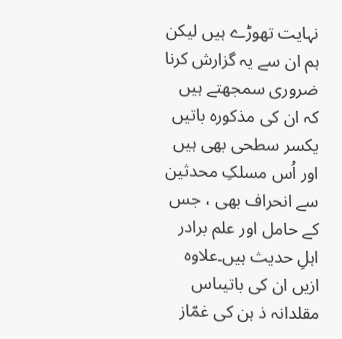نہایت تھوڑے ہیں لیکن ہم ان سے یہ گزارش کرنا ضروری سمجھتے ہیں کہ ان کی مذکورہ باتیں یکسر سطحی بھی ہیں اور اُس مسلکِ محدثین سے انحراف بھی ، جس کے حامل اور علم برادر اہلِ حدیث ہیں۔علاوہ ازیں ان کی باتیںاس مقلدانہ ذ ہن کی غمّاز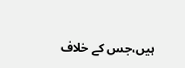ہیں،جس کے خلاف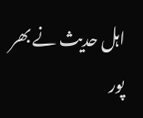اہل حدیث نے بھر پور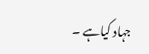جہاد کیاہے ۔